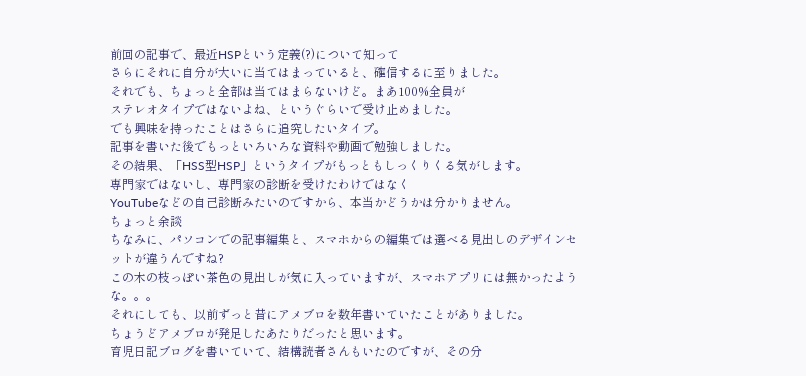前回の記事で、最近HSPという定義(?)について知って
さらにそれに自分が大いに当てはまっていると、確信するに至りました。
それでも、ちょっと全部は当てはまらないけど。まあ100%全員が
ステレオタイプではないよね、というぐらいで受け止めました。
でも興味を持ったことはさらに追究したいタイプ。
記事を書いた後でもっといろいろな資料や動画で勉強しました。
その結果、「HSS型HSP」というタイプがもっともしっくりくる気がします。
専門家ではないし、専門家の診断を受けたわけではなく
YouTubeなどの自己診断みたいのですから、本当かどうかは分かりません。
ちょっと余談
ちなみに、パソコンでの記事編集と、スマホからの編集では選べる見出しのデザインセットが違うんですね?
この木の枝っぽい茶色の見出しが気に入っていますが、スマホアプリには無かったような。。。
それにしても、以前ずっと昔にアメブロを数年書いていたことがありました。
ちょうどアメブロが発足したあたりだったと思います。
育児日記ブログを書いていて、結構読者さんもいたのですが、その分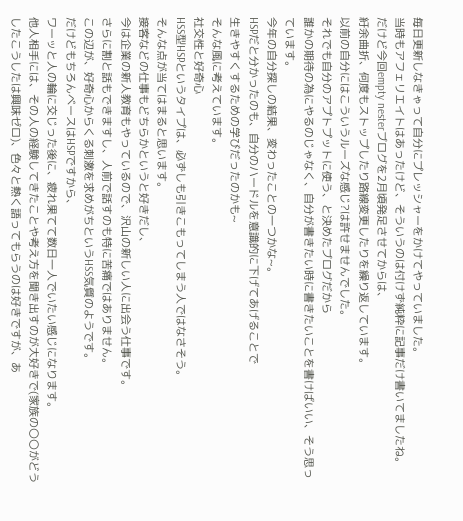毎日更新しなきゃって自分にプレッシャーをかけてやっていました。
当時もアフェリエイトはあったけど、そういうのは付けず純粋に記事だけ書いてましたね。
だけど今回empty nesterブログを2月頃発足させてからは、
紆余曲折、何度もストップしたり路線変更したりを繰り返しています。
以前の自分にはこういうルーズな感じ?は許せませんでした。
それでも自分のアプトプットに使う、と決めたブログだから
誰かの期待の為にやるのじゃなく、自分が書きたい時に書きたいことを書けばいい、そう思っています。
今年の自分探しの結果、変わったことの一つかな~。
HSPだと分かったのも、自分のハードルを意識的に下げてあげることで
生きやすくするための学びだったのかも~
そんな風に考えています。
社交性と好奇心
HSS型HSPというタイプは、必ずしも引きこもってしまう人ではなさそう。
そんな点が当てはまると思います。
接客などの仕事もどちらかというと好きだし、
今は企業の新人教育もやっているので、沢山の新しい人に出会う仕事です。
さらに割と話もできますし、人前で話すのも特に苦痛ではありません。
この辺が、好奇心からくる刺激を求めがちというHSS気質のようです。
だけどもちろんベースはHSPですから、
ワーッと人の輪に交じった後に、疲れ果てて数日一人でいたい感じになります。
他人相手には、その人の経験してきたことや考え方を聞き出すのが大好きで(家族の〇〇がどうしたこうしたは興味ゼロ)、色々と熱く語ってもらうのは好きですが、あ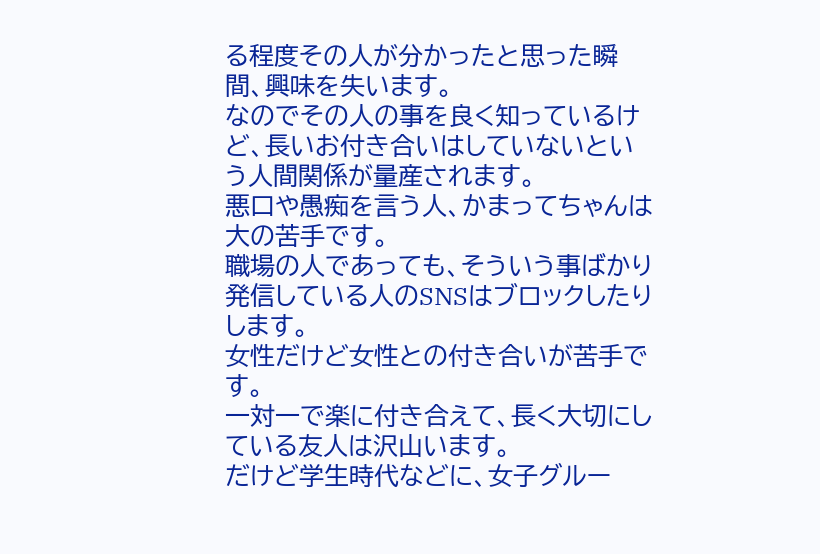る程度その人が分かったと思った瞬間、興味を失います。
なのでその人の事を良く知っているけど、長いお付き合いはしていないという人間関係が量産されます。
悪口や愚痴を言う人、かまってちゃんは大の苦手です。
職場の人であっても、そういう事ばかり発信している人のSNSはブロックしたりします。
女性だけど女性との付き合いが苦手です。
一対一で楽に付き合えて、長く大切にしている友人は沢山います。
だけど学生時代などに、女子グルー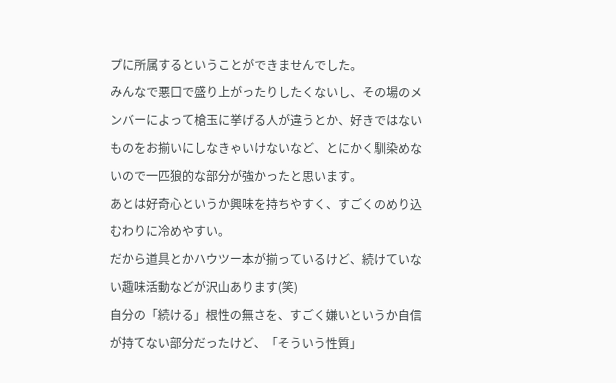プに所属するということができませんでした。
みんなで悪口で盛り上がったりしたくないし、その場のメンバーによって槍玉に挙げる人が違うとか、好きではないものをお揃いにしなきゃいけないなど、とにかく馴染めないので一匹狼的な部分が強かったと思います。
あとは好奇心というか興味を持ちやすく、すごくのめり込むわりに冷めやすい。
だから道具とかハウツー本が揃っているけど、続けていない趣味活動などが沢山あります(笑)
自分の「続ける」根性の無さを、すごく嫌いというか自信が持てない部分だったけど、「そういう性質」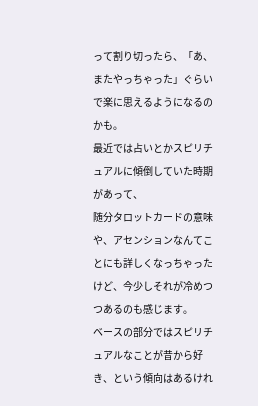って割り切ったら、「あ、またやっちゃった」ぐらいで楽に思えるようになるのかも。
最近では占いとかスピリチュアルに傾倒していた時期があって、
随分タロットカードの意味や、アセンションなんてことにも詳しくなっちゃったけど、今少しそれが冷めつつあるのも感じます。
ベースの部分ではスピリチュアルなことが昔から好き、という傾向はあるけれ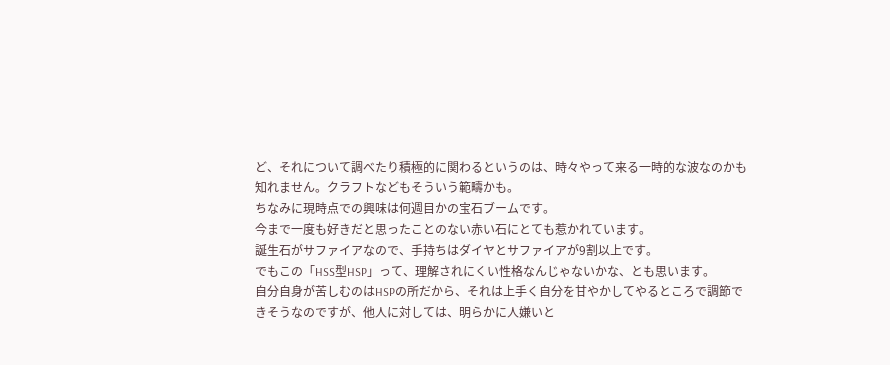ど、それについて調べたり積極的に関わるというのは、時々やって来る一時的な波なのかも知れません。クラフトなどもそういう範疇かも。
ちなみに現時点での興味は何週目かの宝石ブームです。
今まで一度も好きだと思ったことのない赤い石にとても惹かれています。
誕生石がサファイアなので、手持ちはダイヤとサファイアが9割以上です。
でもこの「HSS型HSP」って、理解されにくい性格なんじゃないかな、とも思います。
自分自身が苦しむのはHSPの所だから、それは上手く自分を甘やかしてやるところで調節できそうなのですが、他人に対しては、明らかに人嫌いと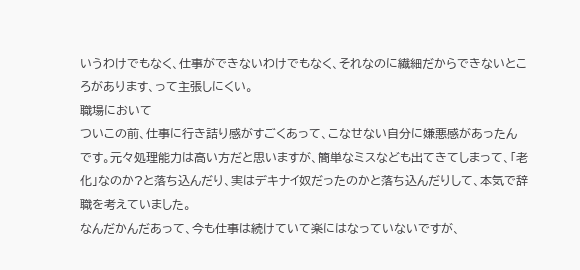いうわけでもなく、仕事ができないわけでもなく、それなのに繊細だからできないところがあります、って主張しにくい。
職場において
ついこの前、仕事に行き詰り感がすごくあって、こなせない自分に嫌悪感があったんです。元々処理能力は高い方だと思いますが、簡単なミスなども出てきてしまって、「老化」なのか?と落ち込んだり、実はデキナイ奴だったのかと落ち込んだりして、本気で辞職を考えていました。
なんだかんだあって、今も仕事は続けていて楽にはなっていないですが、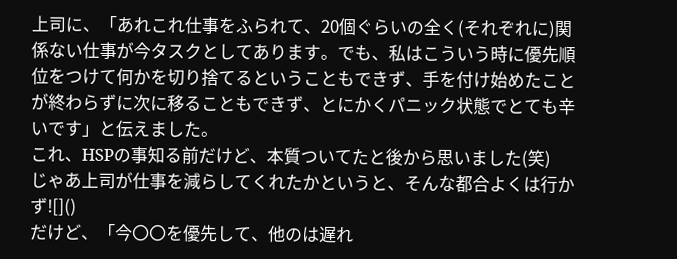上司に、「あれこれ仕事をふられて、20個ぐらいの全く(それぞれに)関係ない仕事が今タスクとしてあります。でも、私はこういう時に優先順位をつけて何かを切り捨てるということもできず、手を付け始めたことが終わらずに次に移ることもできず、とにかくパニック状態でとても辛いです」と伝えました。
これ、HSPの事知る前だけど、本質ついてたと後から思いました(笑)
じゃあ上司が仕事を減らしてくれたかというと、そんな都合よくは行かず![]()
だけど、「今〇〇を優先して、他のは遅れ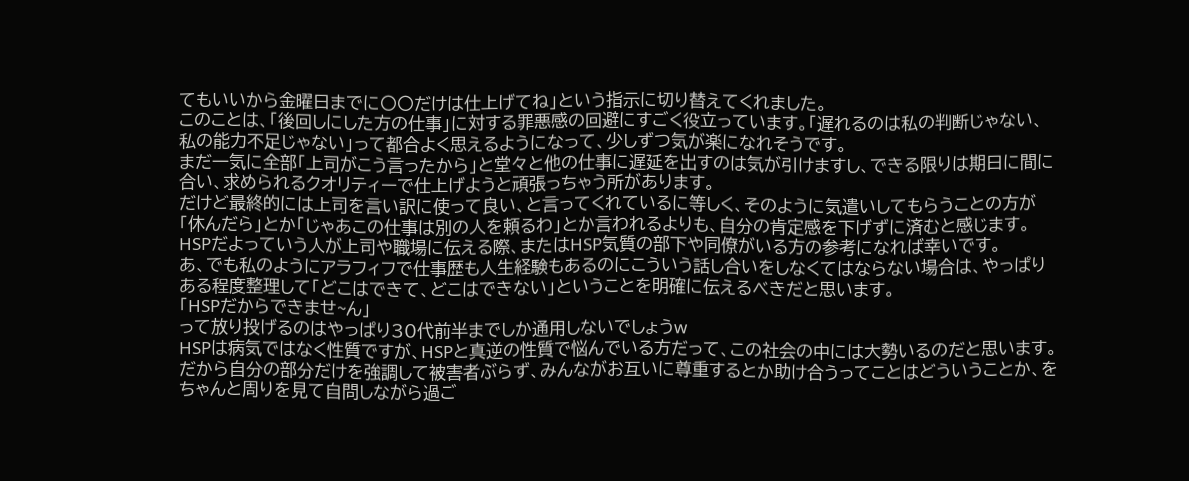てもいいから金曜日までに〇〇だけは仕上げてね」という指示に切り替えてくれました。
このことは、「後回しにした方の仕事」に対する罪悪感の回避にすごく役立っています。「遅れるのは私の判断じゃない、私の能力不足じゃない」って都合よく思えるようになって、少しずつ気が楽になれそうです。
まだ一気に全部「上司がこう言ったから」と堂々と他の仕事に遅延を出すのは気が引けますし、できる限りは期日に間に合い、求められるクオリティーで仕上げようと頑張っちゃう所があります。
だけど最終的には上司を言い訳に使って良い、と言ってくれているに等しく、そのように気遣いしてもらうことの方が「休んだら」とか「じゃあこの仕事は別の人を頼るわ」とか言われるよりも、自分の肯定感を下げずに済むと感じます。
HSPだよっていう人が上司や職場に伝える際、またはHSP気質の部下や同僚がいる方の参考になれば幸いです。
あ、でも私のようにアラフィフで仕事歴も人生経験もあるのにこういう話し合いをしなくてはならない場合は、やっぱりある程度整理して「どこはできて、どこはできない」ということを明確に伝えるべきだと思います。
「HSPだからできませ~ん」
って放り投げるのはやっぱり30代前半までしか通用しないでしょうw
HSPは病気ではなく性質ですが、HSPと真逆の性質で悩んでいる方だって、この社会の中には大勢いるのだと思います。
だから自分の部分だけを強調して被害者ぶらず、みんながお互いに尊重するとか助け合うってことはどういうことか、をちゃんと周りを見て自問しながら過ご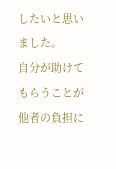したいと思いました。
自分が助けてもらうことが他者の負担に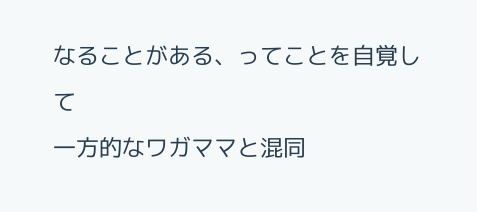なることがある、ってことを自覚して
一方的なワガママと混同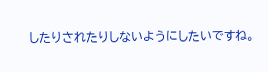したりされたりしないようにしたいですね。